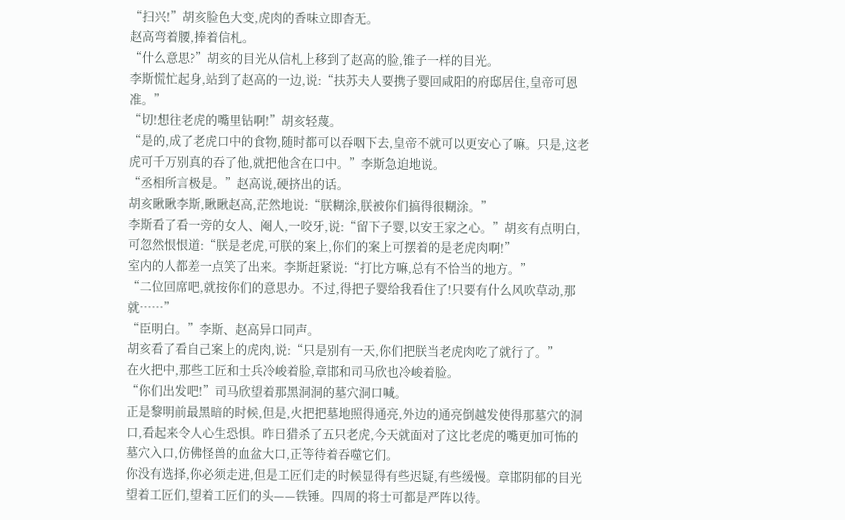“扫兴!”胡亥脸色大变,虎肉的香味立即杳无。
赵高弯着腰,捧着信札。
“什么意思?”胡亥的目光从信札上移到了赵高的脸,锥子一样的目光。
李斯慌忙起身,站到了赵高的一边,说:“扶苏夫人要携子婴回咸阳的府邸居住,皇帝可恩准。”
“切!想往老虎的嘴里钻啊!”胡亥轻蔑。
“是的,成了老虎口中的食物,随时都可以吞咽下去,皇帝不就可以更安心了嘛。只是,这老虎可千万别真的吞了他,就把他含在口中。”李斯急迫地说。
“丞相所言极是。”赵高说,硬挤出的话。
胡亥瞅瞅李斯,瞅瞅赵高,茫然地说:“朕糊涂,朕被你们搞得很糊涂。”
李斯看了看一旁的女人、阉人,一咬牙,说:“留下子婴,以安王家之心。”胡亥有点明白,可忽然恨恨道:“朕是老虎,可朕的案上,你们的案上可摆着的是老虎肉啊!”
室内的人都差一点笑了出来。李斯赶紧说:“打比方嘛,总有不恰当的地方。”
“二位回席吧,就按你们的意思办。不过,得把子婴给我看住了!只要有什么风吹草动,那就……”
“臣明白。”李斯、赵高异口同声。
胡亥看了看自己案上的虎肉,说:“只是别有一天,你们把朕当老虎肉吃了就行了。”
在火把中,那些工匠和士兵冷峻着脸,章邯和司马欣也冷峻着脸。
“你们出发吧!”司马欣望着那黑洞洞的墓穴洞口喊。
正是黎明前最黑暗的时候,但是,火把把墓地照得通亮,外边的通亮倒越发使得那墓穴的洞口,看起来令人心生恐惧。昨日猎杀了五只老虎,今天就面对了这比老虎的嘴更加可怖的墓穴入口,仿佛怪兽的血盆大口,正等待着吞噬它们。
你没有选择,你必须走进,但是工匠们走的时候显得有些迟疑,有些缓慢。章邯阴郁的目光望着工匠们,望着工匠们的头——铁锤。四周的将士可都是严阵以待。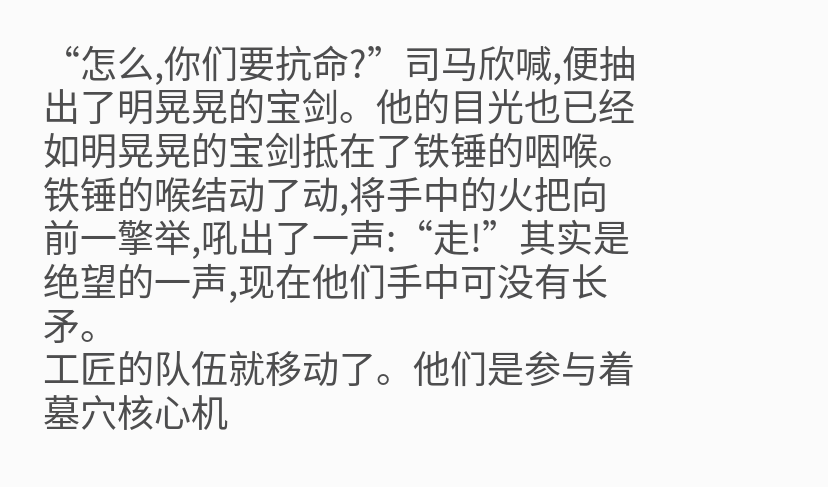“怎么,你们要抗命?”司马欣喊,便抽出了明晃晃的宝剑。他的目光也已经如明晃晃的宝剑抵在了铁锤的咽喉。
铁锤的喉结动了动,将手中的火把向前一擎举,吼出了一声:“走!”其实是绝望的一声,现在他们手中可没有长矛。
工匠的队伍就移动了。他们是参与着墓穴核心机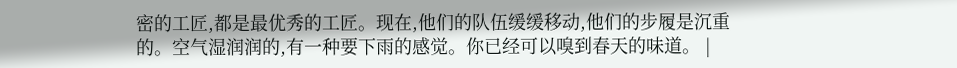密的工匠,都是最优秀的工匠。现在,他们的队伍缓缓移动,他们的步履是沉重的。空气湿润润的,有一种要下雨的感觉。你已经可以嗅到春天的味道。 |